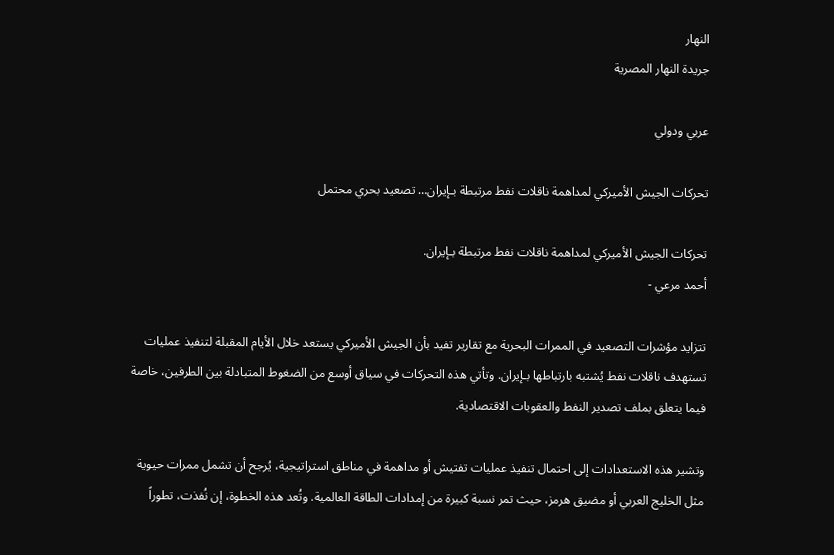النهار
جريدة النهار المصرية

عربي ودولي

تحركات الجيش الأميركي لمداهمة ناقلات نفط مرتبطة بـإيران… تصعيد بحري محتمل

تحركات الجيش الأميركي لمداهمة ناقلات نفط مرتبطة بـإيران.
أحمد مرعي -

تتزايد مؤشرات التصعيد في الممرات البحرية مع تقارير تفيد بأن الجيش الأميركي يستعد خلال الأيام المقبلة لتنفيذ عمليات تستهدف ناقلات نفط يُشتبه بارتباطها بـإيران. وتأتي هذه التحركات في سياق أوسع من الضغوط المتبادلة بين الطرفين، خاصة فيما يتعلق بملف تصدير النفط والعقوبات الاقتصادية.

وتشير هذه الاستعدادات إلى احتمال تنفيذ عمليات تفتيش أو مداهمة في مناطق استراتيجية، يُرجح أن تشمل ممرات حيوية مثل الخليج العربي أو مضيق هرمز، حيث تمر نسبة كبيرة من إمدادات الطاقة العالمية. وتُعد هذه الخطوة، إن نُفذت، تطوراً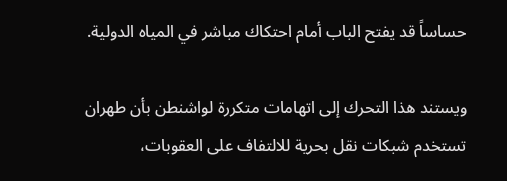حساساً قد يفتح الباب أمام احتكاك مباشر في المياه الدولية.

ويستند هذا التحرك إلى اتهامات متكررة لواشنطن بأن طهران تستخدم شبكات نقل بحرية للالتفاف على العقوبات،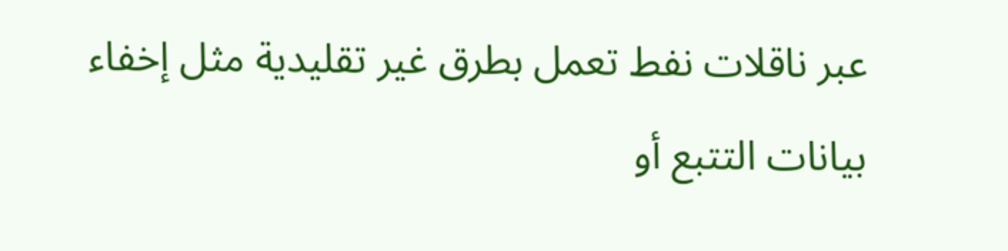عبر ناقلات نفط تعمل بطرق غير تقليدية مثل إخفاء بيانات التتبع أو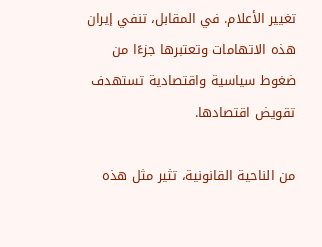تغيير الأعلام. في المقابل، تنفي إيران هذه الاتهامات وتعتبرها جزءًا من ضغوط سياسية واقتصادية تستهدف تقويض اقتصادها.

من الناحية القانونية، تثير مثل هذه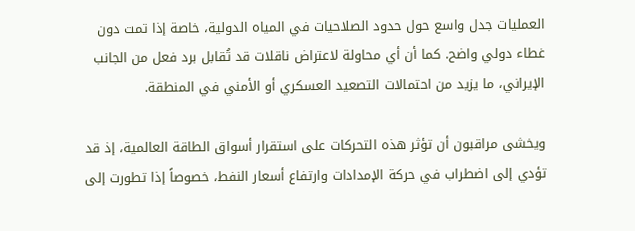العمليات جدل واسع حول حدود الصلاحيات في المياه الدولية، خاصة إذا تمت دون غطاء دولي واضح. كما أن أي محاولة لاعتراض ناقلات قد تُقابل برد فعل من الجانب الإيراني، ما يزيد من احتمالات التصعيد العسكري أو الأمني في المنطقة.

ويخشى مراقبون أن تؤثر هذه التحركات على استقرار أسواق الطاقة العالمية، إذ قد تؤدي إلى اضطراب في حركة الإمدادات وارتفاع أسعار النفط، خصوصاً إذا تطورت إلى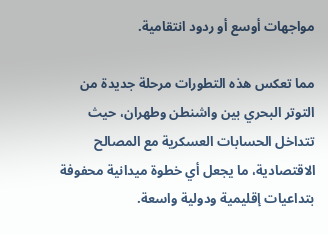مواجهات أوسع أو ردود انتقامية.

مما تعكس هذه التطورات مرحلة جديدة من التوتر البحري بين واشنطن وطهران، حيث تتداخل الحسابات العسكرية مع المصالح الاقتصادية، ما يجعل أي خطوة ميدانية محفوفة بتداعيات إقليمية ودولية واسعة.